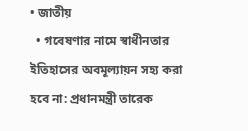• জাতীয়
  • গবেষণার নামে স্বাধীনতার ইতিহাসের অবমূল্যায়ন সহ্য করা হবে না: প্রধানমন্ত্রী তারেক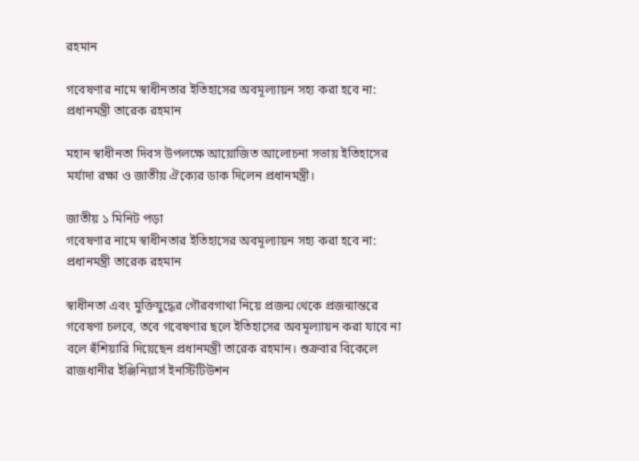রহমান

গবেষণার নামে স্বাধীনতার ইতিহাসের অবমূল্যায়ন সহ্য করা হবে না: প্রধানমন্ত্রী তারেক রহমান

মহান স্বাধীনতা দিবস উপলক্ষে আয়োজিত আলোচনা সভায় ইতিহাসের মর্যাদা রক্ষা ও জাতীয় ঐক্যের ডাক দিলেন প্রধানমন্ত্রী।

জাতীয় ১ মিনিট পড়া
গবেষণার নামে স্বাধীনতার ইতিহাসের অবমূল্যায়ন সহ্য করা হবে না: প্রধানমন্ত্রী তারেক রহমান

স্বাধীনতা এবং মুক্তিযুদ্ধের গৌরবগাথা নিয়ে প্রজন্ম থেকে প্রজন্মান্তরে গবেষণা চলবে, তবে গবেষণার ছলে ইতিহাসের অবমূল্যায়ন করা যাবে না বলে হুঁশিয়ারি দিয়েছেন প্রধানমন্ত্রী তারেক রহমান। শুক্রবার বিকেলে রাজধানীর ইঞ্জিনিয়ার্স ইনস্টিটিউশন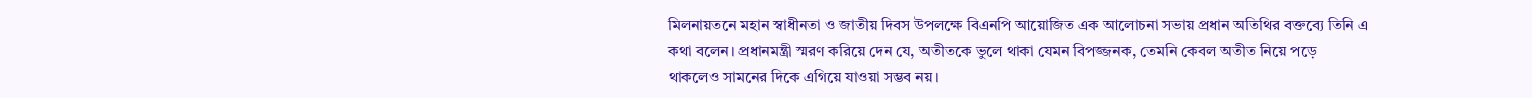মিলনায়তনে মহান স্বাধীনতা ও জাতীয় দিবস উপলক্ষে বিএনপি আয়োজিত এক আলোচনা সভায় প্রধান অতিথির বক্তব্যে তিনি এ কথা বলেন। প্রধানমন্ত্রী স্মরণ করিয়ে দেন যে, অতীতকে ভুলে থাকা যেমন বিপজ্জনক, তেমনি কেবল অতীত নিয়ে পড়ে থাকলেও সামনের দিকে এগিয়ে যাওয়া সম্ভব নয়।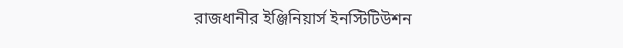রাজধানীর ইঞ্জিনিয়ার্স ইনস্টিটিউশন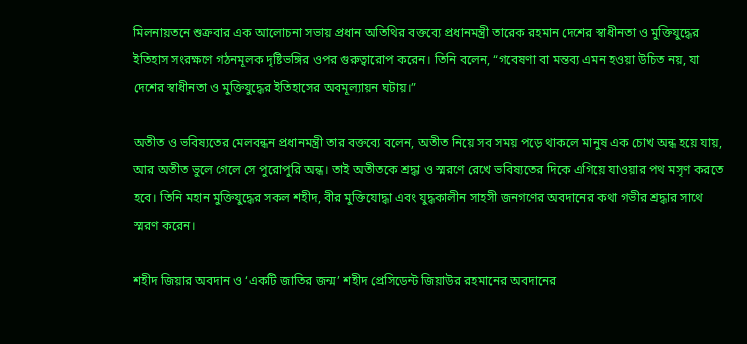মিলনায়তনে শুক্রবার এক আলোচনা সভায় প্রধান অতিথির বক্তব্যে প্রধানমন্ত্রী তারেক রহমান দেশের স্বাধীনতা ও মুক্তিযুদ্ধের ইতিহাস সংরক্ষণে গঠনমূলক দৃষ্টিভঙ্গির ওপর গুরুত্বারোপ করেন। তিনি বলেন, “গবেষণা বা মন্তব্য এমন হওয়া উচিত নয়, যা দেশের স্বাধীনতা ও মুক্তিযুদ্ধের ইতিহাসের অবমূল্যায়ন ঘটায়।”

অতীত ও ভবিষ্যতের মেলবন্ধন প্রধানমন্ত্রী তার বক্তব্যে বলেন, অতীত নিয়ে সব সময় পড়ে থাকলে মানুষ এক চোখ অন্ধ হয়ে যায়, আর অতীত ভুলে গেলে সে পুরোপুরি অন্ধ। তাই অতীতকে শ্রদ্ধা ও স্মরণে রেখে ভবিষ্যতের দিকে এগিয়ে যাওয়ার পথ মসৃণ করতে হবে। তিনি মহান মুক্তিযুদ্ধের সকল শহীদ, বীর মুক্তিযোদ্ধা এবং যুদ্ধকালীন সাহসী জনগণের অবদানের কথা গভীর শ্রদ্ধার সাথে স্মরণ করেন।

শহীদ জিয়ার অবদান ও ‘একটি জাতির জন্ম’ শহীদ প্রেসিডেন্ট জিয়াউর রহমানের অবদানের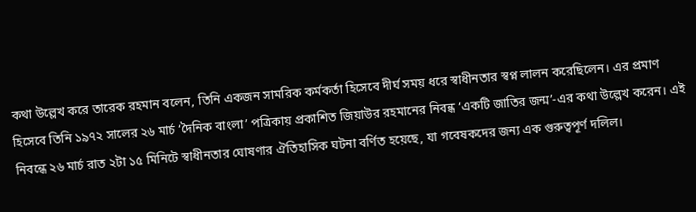কথা উল্লেখ করে তারেক রহমান বলেন, তিনি একজন সামরিক কর্মকর্তা হিসেবে দীর্ঘ সময় ধরে স্বাধীনতার স্বপ্ন লালন করেছিলেন। এর প্রমাণ হিসেবে তিনি ১৯৭২ সালের ২৬ মার্চ ‘দৈনিক বাংলা’ পত্রিকায় প্রকাশিত জিয়াউর রহমানের নিবন্ধ ‘একটি জাতির জন্ম’-এর কথা উল্লেখ করেন। এই নিবন্ধে ২৬ মার্চ রাত ২টা ১৫ মিনিটে স্বাধীনতার ঘোষণার ঐতিহাসিক ঘটনা বর্ণিত হয়েছে, যা গবেষকদের জন্য এক গুরুত্বপূর্ণ দলিল।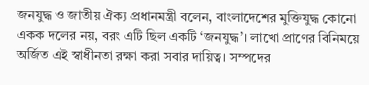জনযুদ্ধ ও জাতীয় ঐক্য প্রধানমন্ত্রী বলেন, বাংলাদেশের মুক্তিযুদ্ধ কোনো একক দলের নয়, বরং এটি ছিল একটি ‘জনযুদ্ধ’। লাখো প্রাণের বিনিময়ে অর্জিত এই স্বাধীনতা রক্ষা করা সবার দায়িত্ব। সম্পদের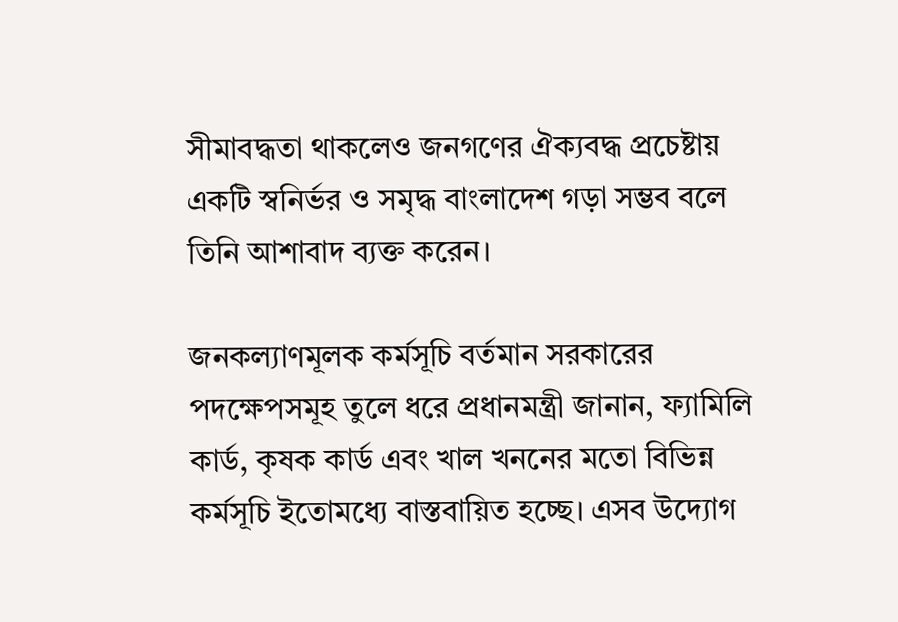সীমাবদ্ধতা থাকলেও জনগণের ঐক্যবদ্ধ প্রচেষ্টায় একটি স্বনির্ভর ও সমৃদ্ধ বাংলাদেশ গড়া সম্ভব বলে তিনি আশাবাদ ব্যক্ত করেন।

জনকল্যাণমূলক কর্মসূচি বর্তমান সরকারের পদক্ষেপসমূহ তুলে ধরে প্রধানমন্ত্রী জানান, ফ্যামিলি কার্ড, কৃষক কার্ড এবং খাল খননের মতো বিভিন্ন কর্মসূচি ইতোমধ্যে বাস্তবায়িত হচ্ছে। এসব উদ্যোগ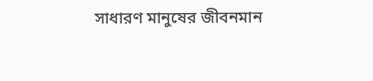সাধারণ মানুষের জীবনমান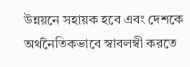উন্নয়নে সহায়ক হবে এবং দেশকে অর্থনৈতিকভাবে স্বাবলম্বী করতে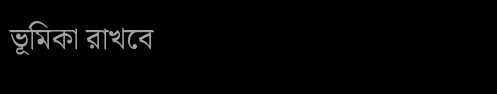ভূমিকা রাখবে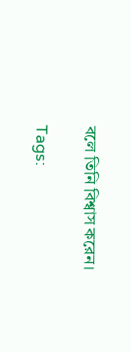বলে তিনি বিশ্বাস করেন।

Tags: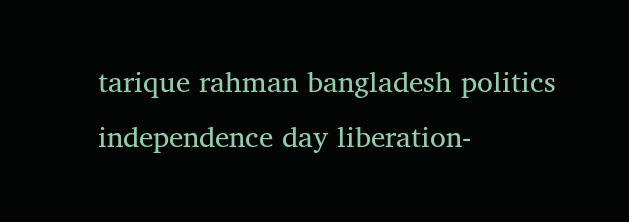tarique rahman bangladesh politics independence day liberation-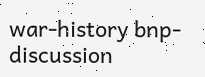war-history bnp-discussion